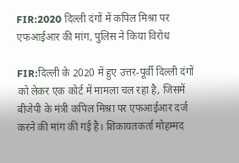FIR:2020 दिल्ली दंगों में कपिल मिश्रा पर एफआईआर की मांग, पुलिस ने किया विरोध

FIR:दिल्ली के 2020 में हुए उत्तर-पूर्वी दिल्ली दंगों को लेकर एक कोर्ट में मामला चल रहा है, जिसमें बीजेपी के मंत्री कपिल मिश्रा पर एफआईआर दर्ज करने की मांग की गई है। शिकायतकर्ता मोहम्मद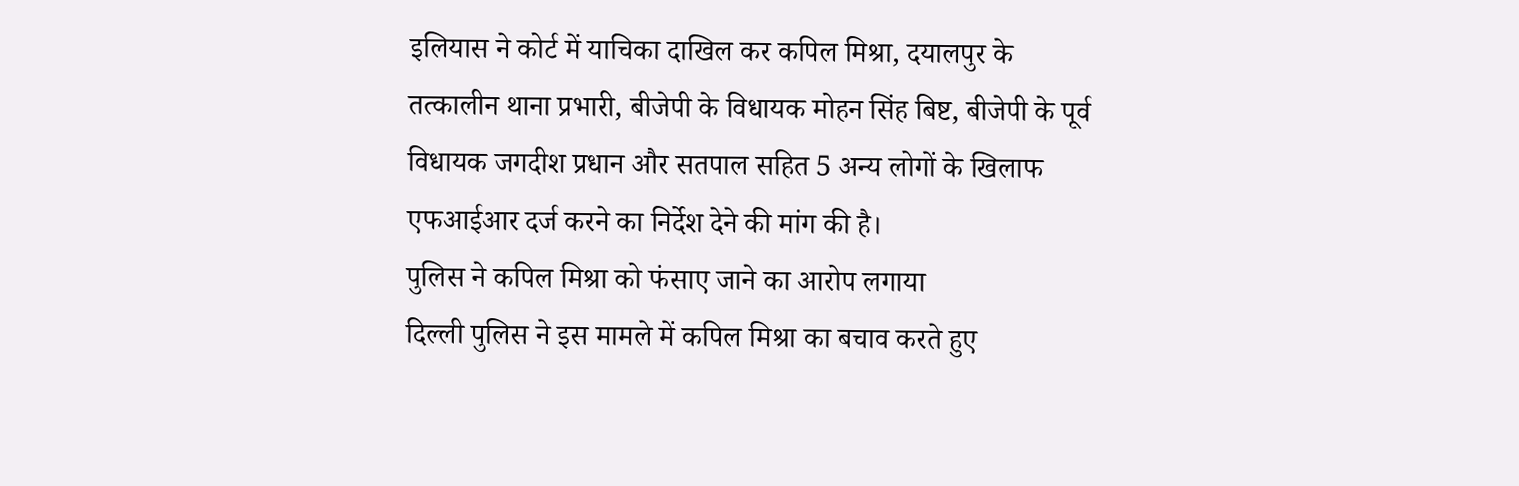इलियास ने कोर्ट में याचिका दाखिल कर कपिल मिश्रा, दयालपुर के तत्कालीन थाना प्रभारी, बीजेपी के विधायक मोहन सिंह बिष्ट, बीजेपी के पूर्व विधायक जगदीश प्रधान और सतपाल सहित 5 अन्य लोगों के खिलाफ एफआईआर दर्ज करने का निर्देश देने की मांग की है।
पुलिस ने कपिल मिश्रा को फंसाए जाने का आरोप लगाया
दिल्ली पुलिस ने इस मामले में कपिल मिश्रा का बचाव करते हुए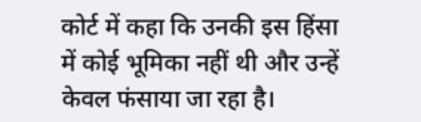कोर्ट में कहा कि उनकी इस हिंसा में कोई भूमिका नहीं थी और उन्हें केवल फंसाया जा रहा है।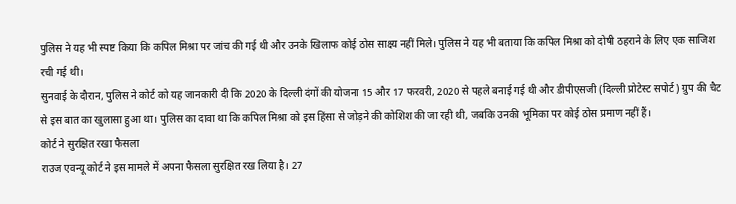पुलिस ने यह भी स्पष्ट किया कि कपिल मिश्रा पर जांच की गई थी और उनके खिलाफ कोई ठोस साक्ष्य नहीं मिले। पुलिस ने यह भी बताया कि कपिल मिश्रा को दोषी ठहराने के लिए एक साजिश रची गई थी।
सुनवाई के दौरान, पुलिस ने कोर्ट को यह जानकारी दी कि 2020 के दिल्ली दंगों की योजना 15 और 17 फरवरी, 2020 से पहले बनाई गई थी और डीपीएसजी (दिल्ली प्रोटेस्ट सपोर्ट) ग्रुप की चैट से इस बात का खुलासा हुआ था। पुलिस का दावा था कि कपिल मिश्रा को इस हिंसा से जोड़ने की कोशिश की जा रही थी, जबकि उनकी भूमिका पर कोई ठोस प्रमाण नहीं हैं।
कोर्ट ने सुरक्षित रखा फैसला
राउज एवन्यू कोर्ट ने इस मामले में अपना फैसला सुरक्षित रख लिया है। 27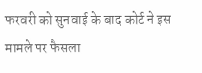फरवरी को सुनवाई के बाद कोर्ट ने इस मामले पर फैसला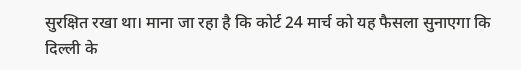सुरक्षित रखा था। माना जा रहा है कि कोर्ट 24 मार्च को यह फैसला सुनाएगा कि दिल्ली के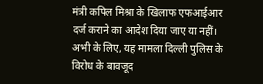मंत्री कपिल मिश्रा के खिलाफ एफआईआर दर्ज कराने का आदेश दिया जाए या नहीं।
अभी के लिए, यह मामला दिल्ली पुलिस के विरोध के बावजूद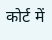कोर्ट में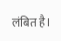लंबित है।